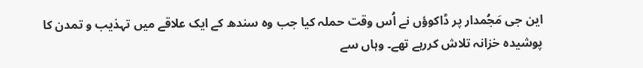این جی مَجُمدار پر ڈاکوؤں نے اُس وقت حملہ کیا جب وہ سندھ کے ایک علاقے میں تہذیب و تمدن کا پوشیدہ خزانہ تلاش کررہے تھے۔ وہاں سے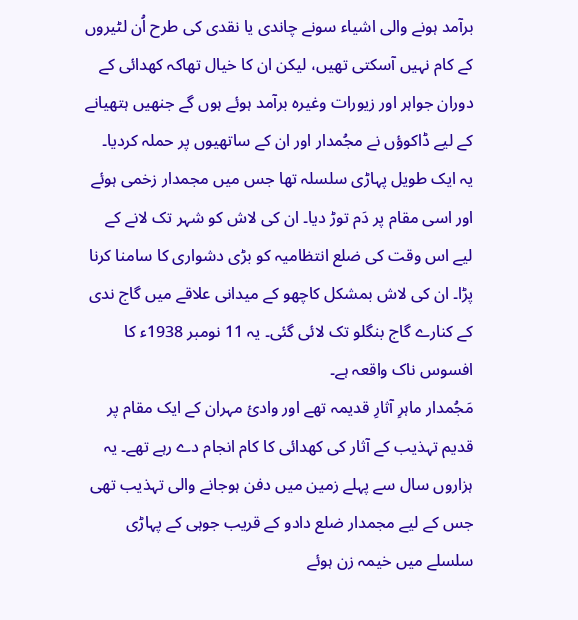برآمد ہونے والی اشیاء سونے چاندی یا نقدی کی طرح اُن لٹیروں کے کام نہیں آسکتی تھیں، لیکن ان کا خیال تھاکہ کھدائی کے دوران جواہر اور زیورات وغیرہ برآمد ہوئے ہوں گے جنھیں ہتھیانے کے لیے ڈاکوؤں نے مجُمدار اور ان کے ساتھیوں پر حملہ کردیا۔
یہ ایک طویل پہاڑی سلسلہ تھا جس میں مجمدار زخمی ہوئے اور اسی مقام پر دَم توڑ دیا۔ ان کی لاش کو شہر تک لانے کے لیے اس وقت کی ضلع انتظامیہ کو بڑی دشواری کا سامنا کرنا پڑا۔ ان کی لاش بمشکل کاچھو کے میدانی علاقے میں گاج ندی کے کنارے گاج بنگلو تک لائی گئی۔ یہ 11 نومبر 1938ء کا افسوس ناک واقعہ ہے۔
مَجُمدار ماہرِ آثارِ قدیمہ تھے اور وادیٔ مہران کے ایک مقام پر قدیم تہذیب کے آثار کی کھدائی کا کام انجام دے رہے تھے۔ یہ ہزاروں سال سے پہلے زمین میں دفن ہوجانے والی تہذیب تھی جس کے لیے مجمدار ضلع دادو کے قریب جوہی کے پہاڑی سلسلے میں خیمہ زن ہوئے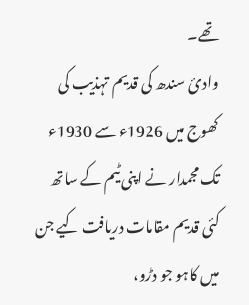تھے۔
وادیٔ سندھ کی قدیم تہذیب کی کھوج میں 1926ء سے 1930ء تک مجمدار نے اپنی ٹیم کے ساتھ کئی قدیم مقامات دریافت کیے جن میں کاہو جو دڑو،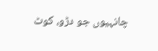چانہیوں جو دڑو، کوٹ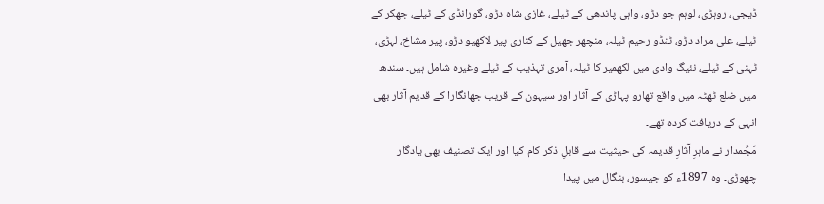ڈیجی، روہڑی، لوہم جو دڑو، واہی پاندھی کے ٹیلے، غازی شاہ دڑو، گورانڈی کے ٹیلے، جھکر کے ٹیلے، علی مراد دڑو، ٹنڈو رحیم ٹیلہ، منچھر جھیل کے کناری پیر لاکھیو دڑو، پیر مشاخ، لہڑی، ٹہنی کے ٹیلے، نئیگ وادی میں لکھمیر کا ٹیلہ، آمری تہذیب کے ٹیلے وغیرہ شامل ہیں۔ سندھ میں ضلع ٹھٹہ میں واقع تھارو پہاڑی کے آثار اور سیہون کے قریب جھانگارا کے قدیم آثار بھی انہی کے دریافت کردہ تھے۔
مَجُمدار نے ماہرِ آثارِ قدیمہ کی حیثیت سے قابلِ ذکر کام کیا اور ایک تصنیف بھی یادگار چھوڑی۔ وہ 1897ء کو جیسور، بنگال میں پیدا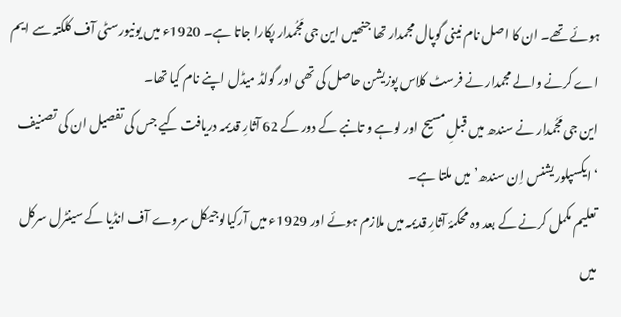ہوئے تھے۔ ان کا اصل نام نینی گوپال مجمدار تھا جنھیں این جی مَجُمدار پکارا جاتا ہے۔ 1920ء میں یونیورسٹی آف کلکتہ سے ایم اے کرنے والے مجمدار نے فرسٹ کلاس پوزیشن حاصل کی تھی اور گولڈ میڈل اپنے نام کیا تھا۔
این جی مَجُمدار نے سندھ میں قبلِ مسیح اور لوہے و تانبے کے دور کے 62 آثارِ قدیمہ دریافت کیے جس کی تفصیل ان کی تصنیف ‘ایکسپلوریشنس اِن سندھ’ میں ملتا ہے۔
تعلیم مکمل کرنے کے بعد وہ محکمۂ آثارِ قدیمہ میں ملازم ہوئے اور 1929ء میں آرکیالوجیکل سروے آف انڈیا کے سینٹرل سرکل میں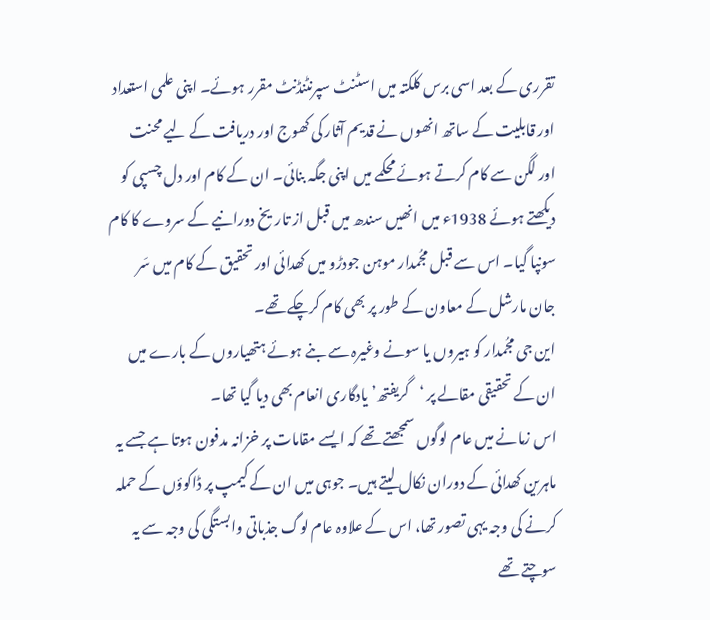تقرری کے بعد اسی برس کلکتہ میں اسٹنٹ سپرنٹنڈنٹ مقرر ہوئے۔ اپنی علمی استعداد اور قابلیت کے ساتھ انھوں نے قدیم آثار کی کھوج اور دریافت کے لیے محنت اور لگن سے کام کرتے ہوئے محکمے میں اپنی جگہ بنائی۔ ان کے کام اور دل چسپی کو دیکھتے ہوئے 1938ء میں انھیں سندھ میں قبل از تاریخ دورانیے کے سروے کا کام سونپا گیا۔ اس سے قبل مجُمدار موہن جودڑو میں کھدائی اور تحقیق کے کام میں سَر جان مارشل کے معاون کے طور پر بھی کام کرچکے تھے۔
این جی مجُمدار کو ہیروں یا سونے وغیرہ سے بنے ہوئے ہتھیاروں کے بارے میں ان کے تحقیقی مقالے پر ‘گریفتھ’ یادگاری انعام بھی دیا گیا تھا۔
اس زمانے میں عام لوگوں سمجھتے تھے کہ ایسے مقامات پر خزانہ مدفون ہوتا ہے جسے یہ ماہرین کھدائی کے دوران نکال لیتے ہیں۔ جوہی میں ان کے کیمپ پر ڈاکوؤں کے حملہ کرنے کی وجہ یہی تصور تھا، اس کے علاوہ عام لوگ جذباتی وابستگی کی وجہ سے یہ سوچتے تھے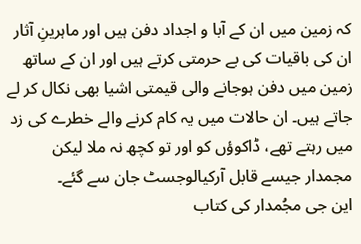کہ زمین میں ان کے آبا و اجداد دفن ہیں اور ماہرینِ آثار ان کی باقیات کی بے حرمتی کرتے ہیں اور ان کے ساتھ زمین میں دفن ہوجانے والی قیمتی اشیا بھی نکال کر لے جاتے ہیں۔ ان حالات میں یہ کام کرنے والے خطرے کی زد میں رہتے تھے، ڈاکوؤں کو اور تو کچھ نہ ملا لیکن مجمدار جیسے قابل آرکیالوجسٹ جان سے گئے۔
این جی مجُمدار کی کتاب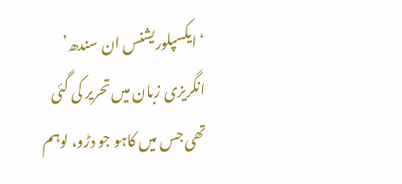‘ایکسپلوریشنس ان سندھ’ انگریزی زبان میں تحریر کی گئی تھی جس میں کاہو جو دڑو، لوہم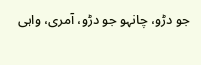جو دڑو، چانہو جو دڑو، آمری، واہی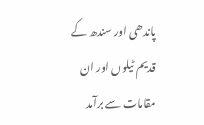پاندھی اور سندھ کے قدیم ٹیلوں اور ان مقامات سے برآمد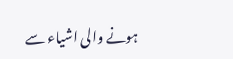ہونے والی اشیاء سے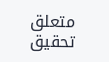متعلق تحقیق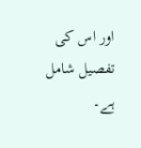اور اس کی تفصیل شامل ہے۔